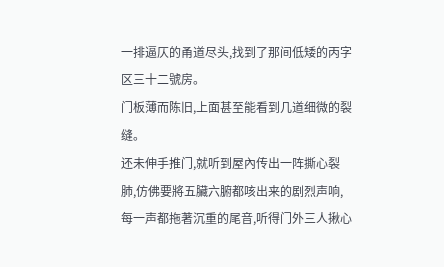一排逼仄的甬道尽头,找到了那间低矮的丙字区三十二號房。
门板薄而陈旧,上面甚至能看到几道细微的裂缝。
还未伸手推门,就听到屋內传出一阵撕心裂肺,仿佛要將五臟六腑都咳出来的剧烈声响,每一声都拖著沉重的尾音,听得门外三人揪心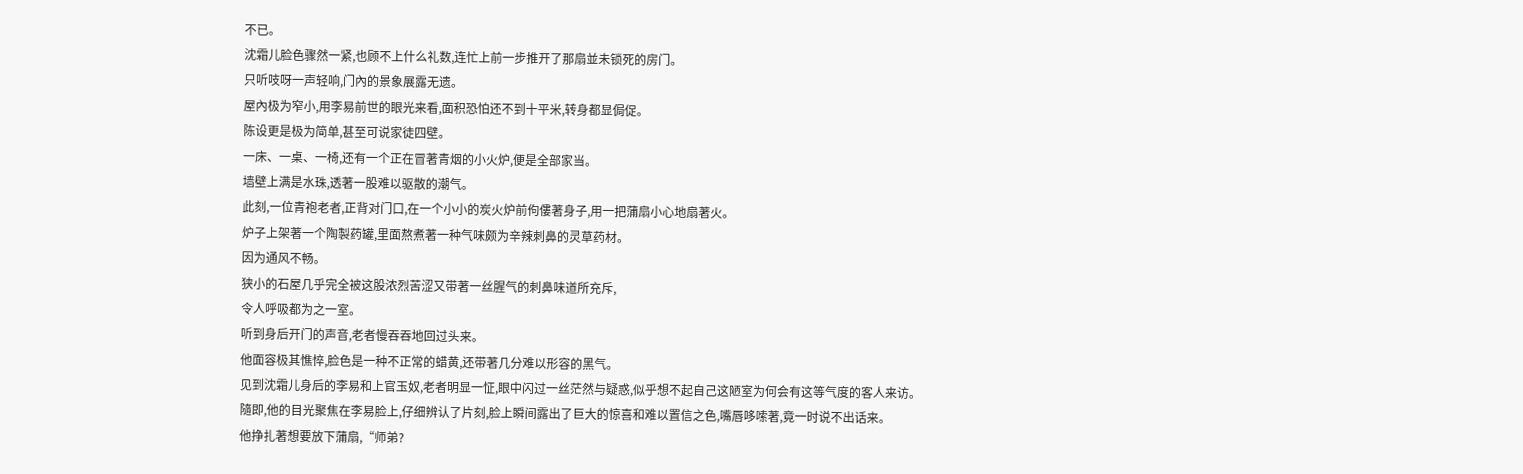不已。
沈霜儿脸色骤然一紧,也顾不上什么礼数,连忙上前一步推开了那扇並未锁死的房门。
只听吱呀一声轻响,门內的景象展露无遗。
屋內极为窄小,用李易前世的眼光来看,面积恐怕还不到十平米,转身都显侷促。
陈设更是极为简单,甚至可说家徒四壁。
一床、一桌、一椅,还有一个正在冒著青烟的小火炉,便是全部家当。
墙壁上满是水珠,透著一股难以驱散的潮气。
此刻,一位青袍老者,正背对门口,在一个小小的炭火炉前佝僂著身子,用一把蒲扇小心地扇著火。
炉子上架著一个陶製药罐,里面熬煮著一种气味颇为辛辣刺鼻的灵草药材。
因为通风不畅。
狭小的石屋几乎完全被这股浓烈苦涩又带著一丝腥气的刺鼻味道所充斥,
令人呼吸都为之一室。
听到身后开门的声音,老者慢吞吞地回过头来。
他面容极其憔悴,脸色是一种不正常的蜡黄,还带著几分难以形容的黑气。
见到沈霜儿身后的李易和上官玉奴,老者明显一怔,眼中闪过一丝茫然与疑惑,似乎想不起自己这陋室为何会有这等气度的客人来访。
隨即,他的目光聚焦在李易脸上,仔细辨认了片刻,脸上瞬间露出了巨大的惊喜和难以置信之色,嘴唇哆嗦著,竟一时说不出话来。
他挣扎著想要放下蒲扇,“师弟?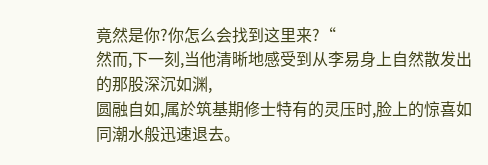竟然是你?你怎么会找到这里来?“
然而,下一刻,当他清晰地感受到从李易身上自然散发出的那股深沉如渊,
圆融自如,属於筑基期修士特有的灵压时,脸上的惊喜如同潮水般迅速退去。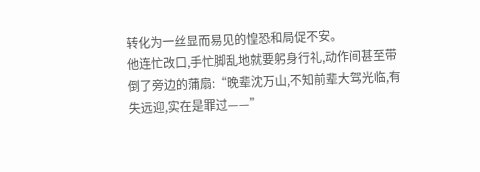转化为一丝显而易见的惶恐和局促不安。
他连忙改口,手忙脚乱地就要躬身行礼,动作间甚至带倒了旁边的蒲扇:“晚辈沈万山,不知前辈大驾光临,有失远迎,实在是罪过——”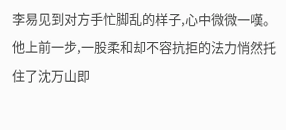李易见到对方手忙脚乱的样子,心中微微一嘆。
他上前一步,一股柔和却不容抗拒的法力悄然托住了沈万山即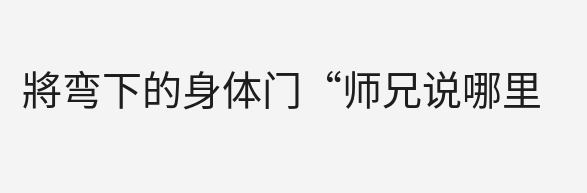將弯下的身体门“师兄说哪里